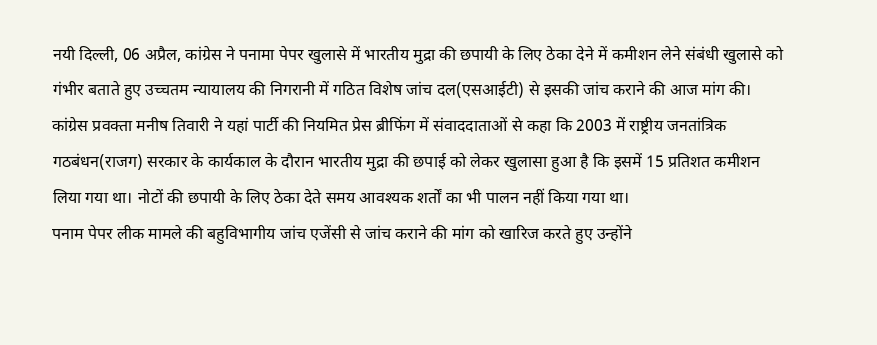नयी दिल्ली, 06 अप्रैल, कांग्रेस ने पनामा पेपर खुलासे में भारतीय मुद्रा की छपायी के लिए ठेका देने में कमीशन लेने संबंधी खुलासे को गंभीर बताते हुए उच्चतम न्यायालय की निगरानी में गठित विशेष जांच दल(एसआईटी) से इसकी जांच कराने की आज मांग की। कांग्रेस प्रवक्ता मनीष तिवारी ने यहां पार्टी की नियमित प्रेस ब्रीफिंग में संवाददाताओं से कहा कि 2003 में राष्ट्रीय जनतांत्रिक गठबंधन(राजग) सरकार के कार्यकाल के दौरान भारतीय मुद्रा की छपाई को लेकर खुलासा हुआ है कि इसमें 15 प्रतिशत कमीशन लिया गया था। नोटों की छपायी के लिए ठेका देते समय आवश्यक शर्तों का भी पालन नहीं किया गया था।
पनाम पेपर लीक मामले की बहुविभागीय जांच एजेंसी से जांच कराने की मांग को खारिज करते हुए उन्होंने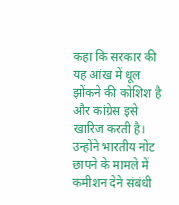कहा कि सरकार की यह आंख में धूल झोंकने की कोशिश है और कांग्रेस इसे खारिज करती है। उन्होंने भारतीय नोट छापने के मामले में कमीशन देने संबंधी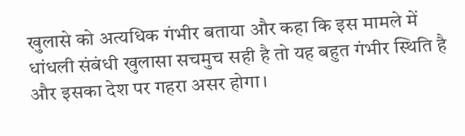खुलासे को अत्यधिक गंभीर बताया और कहा कि इस मामले में धांधली संबंधी खुलासा सचमुच सही है तो यह बहुत गंभीर स्थिति है और इसका देश पर गहरा असर होगा।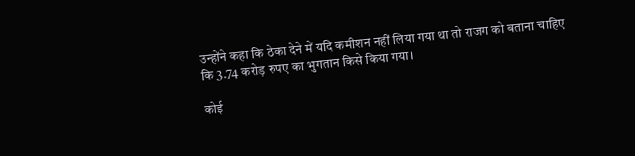उन्होंने कहा कि ठेका देने में यदि कमीशन नहीं लिया गया था तो राजग को बताना चाहिए कि 3.74 करोड़ रुपए का भुगतान किसे किया गया।

कोई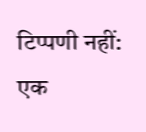टिप्पणी नहीं:
एक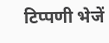टिप्पणी भेजें